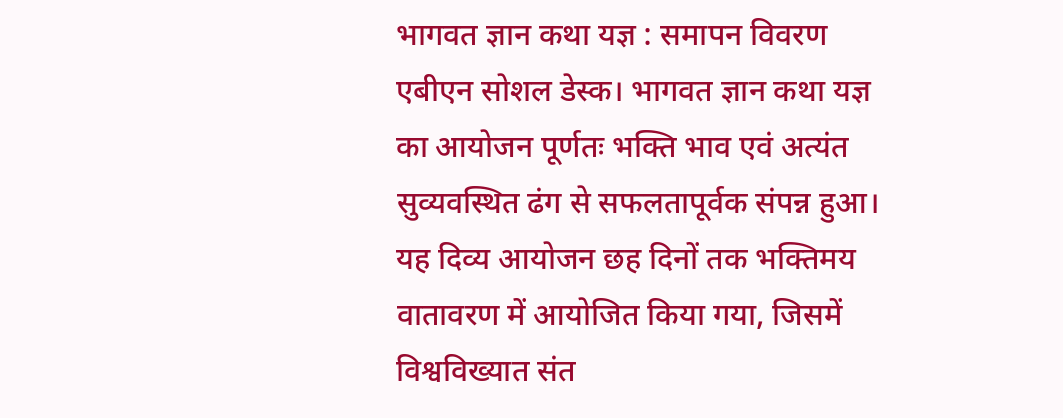भागवत ज्ञान कथा यज्ञ : समापन विवरण
एबीएन सोशल डेस्क। भागवत ज्ञान कथा यज्ञ का आयोजन पूर्णतः भक्ति भाव एवं अत्यंत सुव्यवस्थित ढंग से सफलतापूर्वक संपन्न हुआ। यह दिव्य आयोजन छह दिनों तक भक्तिमय वातावरण में आयोजित किया गया, जिसमें विश्वविख्यात संत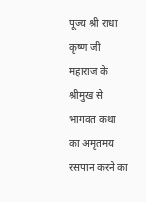पूज्य श्री राधा कृष्ण जी महाराज के श्रीमुख से भागवत कथा का अमृतमय रसपान करने का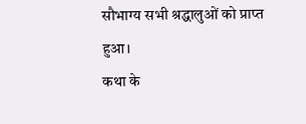सौभाग्य सभी श्रद्धालुओं को प्राप्त हुआ।
कथा के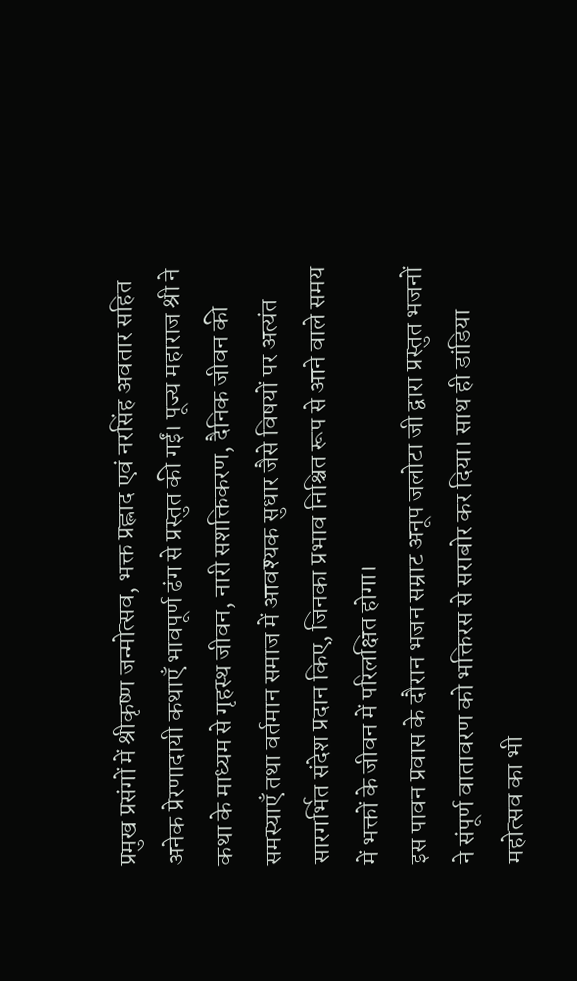प्रमुख प्रसंगों में श्रीकृष्ण जन्मोत्सव, भक्त प्रह्लाद एवं नरसिंह अवतार सहित अनेक प्रेरणादायी कथाएँ भावपूर्ण ढंग से प्रस्तुत की गईं। पूज्य महाराज श्री ने कथा के माध्यम से गृहस्थ जीवन, नारी सशक्तिकरण, दैनिक जीवन की समस्याएँ तथा वर्तमान समाज में आवश्यक सुधार जैसे विषयों पर अत्यंत सारगर्भित संदेश प्रदान किए, जिनका प्रभाव निश्चित रूप से आने वाले समय में भक्तों के जीवन में परिलक्षित होगा।
इस पावन प्रवास के दौरान भजन सम्राट अनूप जलोटा जी द्वारा प्रस्तुत भजनों ने संपूर्ण वातावरण को भक्तिरस से सराबोर कर दिया। साथ ही डांडिया महोत्सव का भी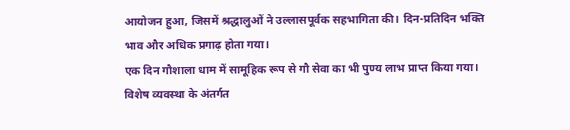आयोजन हुआ, जिसमें श्रद्धालुओं ने उल्लासपूर्वक सहभागिता की। दिन-प्रतिदिन भक्ति भाव और अधिक प्रगाढ़ होता गया।
एक दिन गौशाला धाम में सामूहिक रूप से गौ सेवा का भी पुण्य लाभ प्राप्त किया गया। विशेष व्यवस्था के अंतर्गत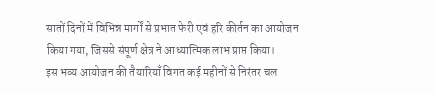सातों दिनों में विभिन्न मार्गों से प्रभात फेरी एवं हरि कीर्तन का आयोजन किया गया, जिससे संपूर्ण क्षेत्र ने आध्यात्मिक लाभ प्राप्त किया।
इस भव्य आयोजन की तैयारियाँ विगत कई महीनों से निरंतर चल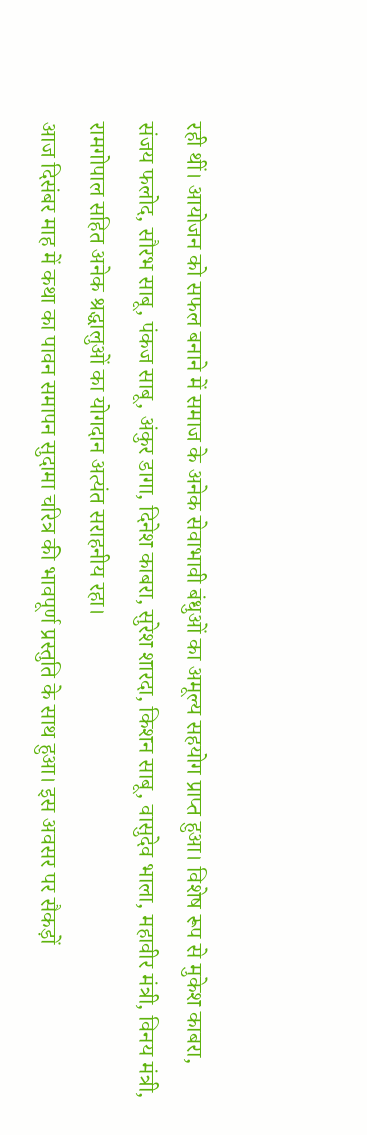रही थीं। आयोजन को सफल बनाने में समाज के अनेक सेवाभावी बंधुओं का अमूल्य सहयोग प्राप्त हुआ। विशेष रूप से मुकेश काबरा, संजय फलोद, सौरभ साबू, पंकज साबू, अंकुर डागा, दिनेश काबरा, सुरेश शारदा, किशन साबू, वासुदेव भाला, महावीर मंत्री, विनय मंत्री, रामगोपाल सहित अनेक श्रद्धालुओं का योगदान अत्यंत सराहनीय रहा।
आज दिसंबर माह में कथा का पावन समापन सुदामा चरित्र की भावपूर्ण प्रस्तुति के साथ हुआ। इस अवसर पर सैकड़ों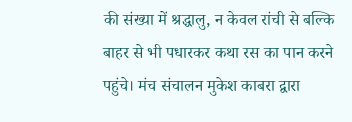की संख्या में श्रद्धालु, न केवल रांची से बल्कि बाहर से भी पधारकर कथा रस का पान करने पहुंचे। मंच संचालन मुकेश काबरा द्वारा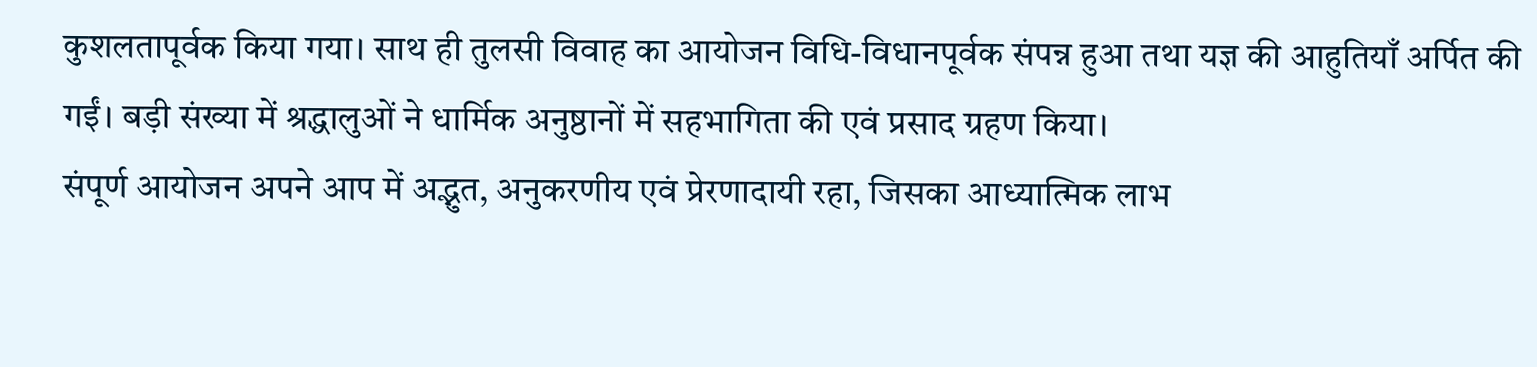कुशलतापूर्वक किया गया। साथ ही तुलसी विवाह का आयोजन विधि-विधानपूर्वक संपन्न हुआ तथा यज्ञ की आहुतियाँ अर्पित की गईं। बड़ी संख्या में श्रद्धालुओं ने धार्मिक अनुष्ठानों में सहभागिता की एवं प्रसाद ग्रहण किया।
संपूर्ण आयोजन अपने आप में अद्भुत, अनुकरणीय एवं प्रेरणादायी रहा, जिसका आध्यात्मिक लाभ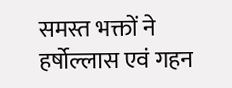समस्त भक्तों ने हर्षोल्लास एवं गहन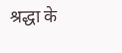श्रद्धा के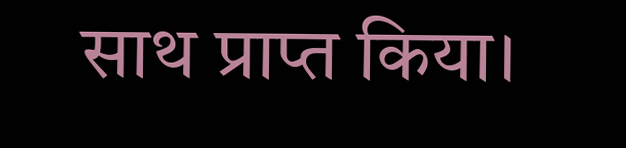साथ प्राप्त किया।